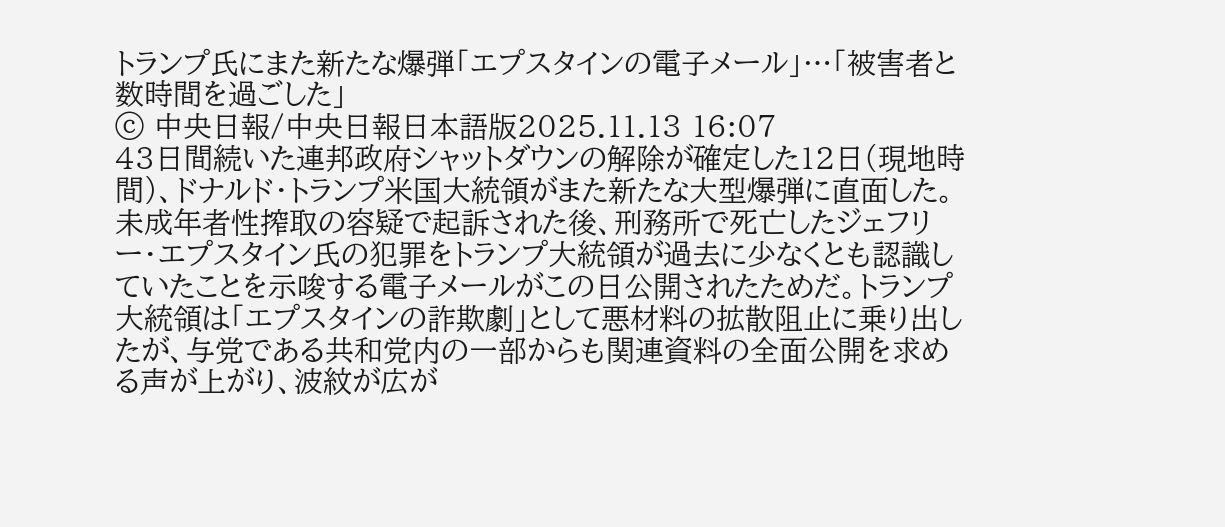トランプ氏にまた新たな爆弾「エプスタインの電子メール」…「被害者と数時間を過ごした」
ⓒ 中央日報/中央日報日本語版2025.11.13 16:07
43日間続いた連邦政府シャットダウンの解除が確定した12日(現地時間)、ドナルド・トランプ米国大統領がまた新たな大型爆弾に直面した。未成年者性搾取の容疑で起訴された後、刑務所で死亡したジェフリー・エプスタイン氏の犯罪をトランプ大統領が過去に少なくとも認識していたことを示唆する電子メールがこの日公開されたためだ。トランプ大統領は「エプスタインの詐欺劇」として悪材料の拡散阻止に乗り出したが、与党である共和党内の一部からも関連資料の全面公開を求める声が上がり、波紋が広が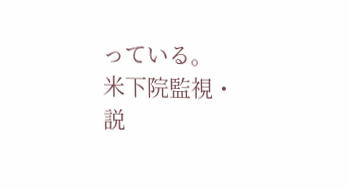っている。
米下院監視・説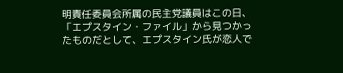明責任委員会所属の民主党議員はこの日、「エプスタイン・ファイル」から見つかったものだとして、エプスタイン氏が恋人で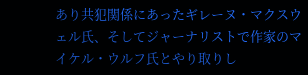あり共犯関係にあったギレーヌ・マクスウェル氏、そしてジャーナリストで作家のマイケル・ウルフ氏とやり取りし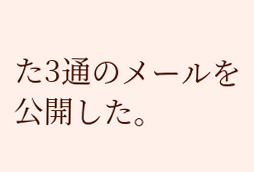た3通のメールを公開した。